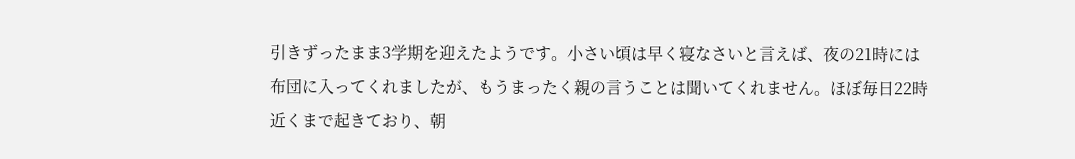引きずったまま3学期を迎えたようです。小さい頃は早く寝なさいと言えば、夜の21時には
布団に入ってくれましたが、もうまったく親の言うことは聞いてくれません。ほぼ毎日22時
近くまで起きており、朝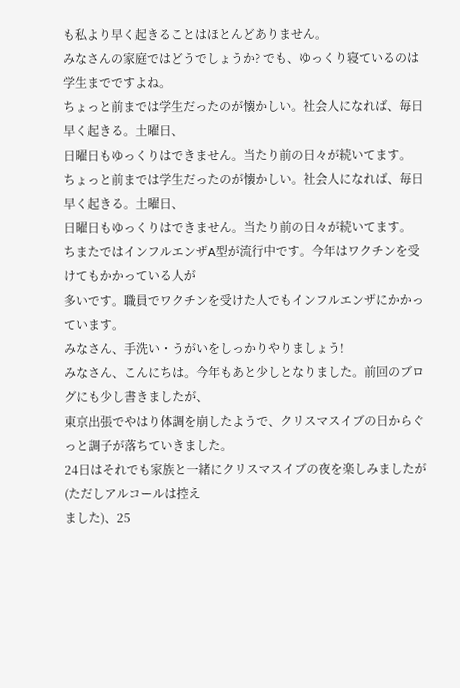も私より早く起きることはほとんどありません。
みなさんの家庭ではどうでしょうか? でも、ゆっくり寝ているのは学生までですよね。
ちょっと前までは学生だったのが懐かしい。社会人になれば、毎日早く起きる。土曜日、
日曜日もゆっくりはできません。当たり前の日々が続いてます。
ちょっと前までは学生だったのが懐かしい。社会人になれば、毎日早く起きる。土曜日、
日曜日もゆっくりはできません。当たり前の日々が続いてます。
ちまたではインフルエンザA型が流行中です。今年はワクチンを受けてもかかっている人が
多いです。職員でワクチンを受けた人でもインフルエンザにかかっています。
みなさん、手洗い・うがいをしっかりやりましょう!
みなさん、こんにちは。今年もあと少しとなりました。前回のブログにも少し書きましたが、
東京出張でやはり体調を崩したようで、クリスマスイブの日からぐっと調子が落ちていきました。
24日はそれでも家族と一緒にクリスマスイブの夜を楽しみましたが(ただしアルコールは控え
ました)、25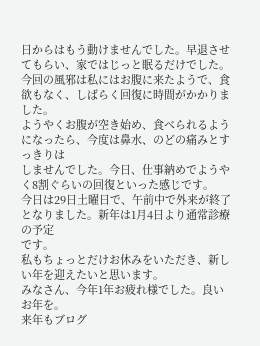日からはもう動けませんでした。早退させてもらい、家ではじっと眠るだけでした。
今回の風邪は私にはお腹に来たようで、食欲もなく、しばらく回復に時間がかかりました。
ようやくお腹が空き始め、食べられるようになったら、今度は鼻水、のどの痛みとすっきりは
しませんでした。今日、仕事納めでようやく8割ぐらいの回復といった感じです。
今日は29日土曜日で、午前中で外来が終了となりました。新年は1月4日より通常診療の予定
です。
私もちょっとだけお休みをいただき、新しい年を迎えたいと思います。
みなさん、今年1年お疲れ様でした。良いお年を。
来年もブログ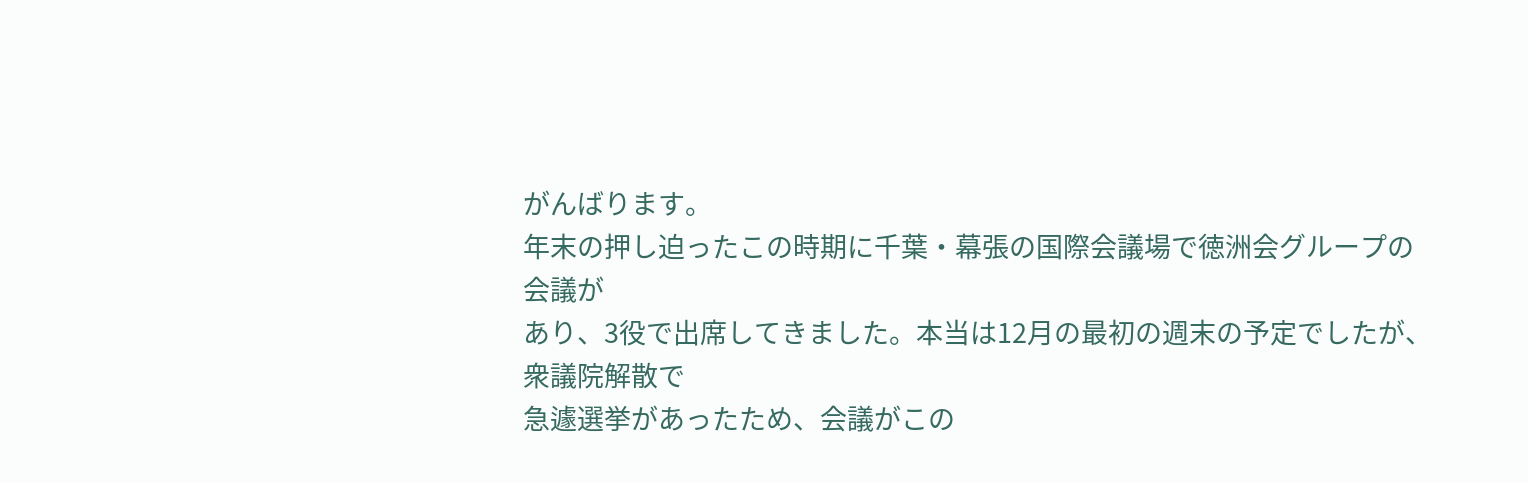がんばります。
年末の押し迫ったこの時期に千葉・幕張の国際会議場で徳洲会グループの会議が
あり、3役で出席してきました。本当は12月の最初の週末の予定でしたが、衆議院解散で
急遽選挙があったため、会議がこの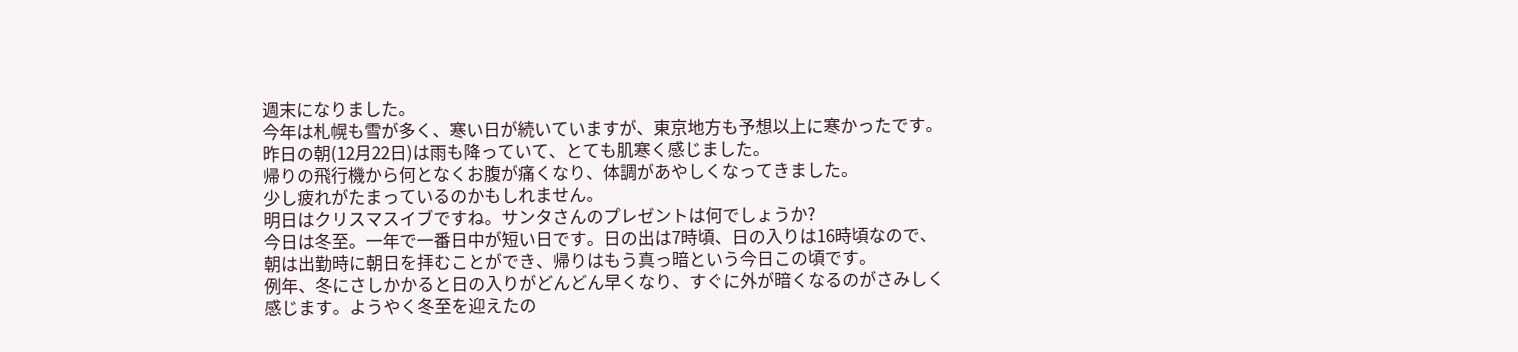週末になりました。
今年は札幌も雪が多く、寒い日が続いていますが、東京地方も予想以上に寒かったです。
昨日の朝(12月22日)は雨も降っていて、とても肌寒く感じました。
帰りの飛行機から何となくお腹が痛くなり、体調があやしくなってきました。
少し疲れがたまっているのかもしれません。
明日はクリスマスイブですね。サンタさんのプレゼントは何でしょうか?
今日は冬至。一年で一番日中が短い日です。日の出は7時頃、日の入りは16時頃なので、
朝は出勤時に朝日を拝むことができ、帰りはもう真っ暗という今日この頃です。
例年、冬にさしかかると日の入りがどんどん早くなり、すぐに外が暗くなるのがさみしく
感じます。ようやく冬至を迎えたの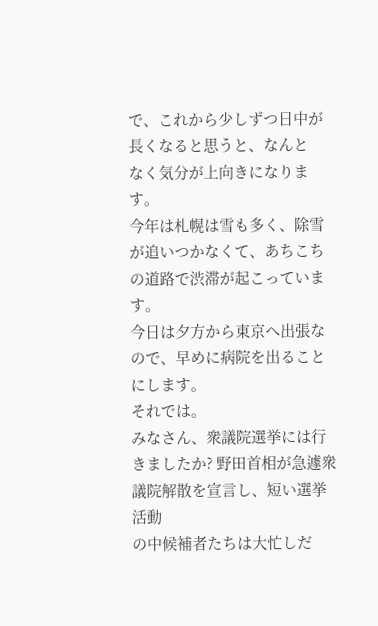で、これから少しずつ日中が長くなると思うと、なんと
なく気分が上向きになります。
今年は札幌は雪も多く、除雪が追いつかなくて、あちこちの道路で渋滞が起こっています。
今日は夕方から東京へ出張なので、早めに病院を出ることにします。
それでは。
みなさん、衆議院選挙には行きましたか? 野田首相が急遽衆議院解散を宣言し、短い選挙活動
の中候補者たちは大忙しだ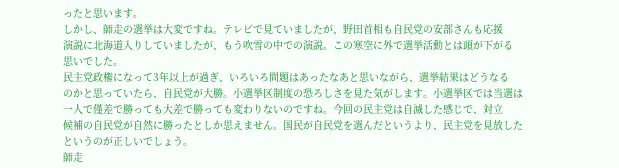ったと思います。
しかし、師走の選挙は大変ですね。テレビで見ていましたが、野田首相も自民党の安部さんも応援
演説に北海道入りしていましたが、もう吹雪の中での演説。この寒空に外で選挙活動とは頭が下がる
思いでした。
民主党政権になって3年以上が過ぎ、いろいろ問題はあったなあと思いながら、選挙結果はどうなる
のかと思っていたら、自民党が大勝。小選挙区制度の恐ろしさを見た気がします。小選挙区では当選は
一人で僅差で勝っても大差で勝っても変わりないのですね。今回の民主党は自滅した感じで、対立
候補の自民党が自然に勝ったとしか思えません。国民が自民党を選んだというより、民主党を見放した
というのが正しいでしょう。
師走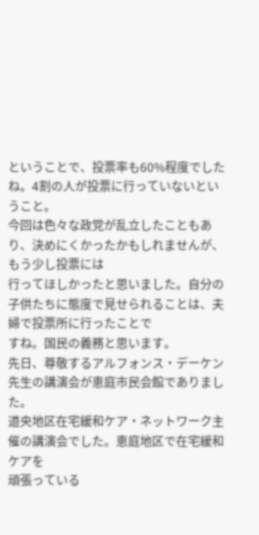ということで、投票率も60%程度でしたね。4割の人が投票に行っていないということ。
今回は色々な政党が乱立したこともあり、決めにくかったかもしれませんが、もう少し投票には
行ってほしかったと思いました。自分の子供たちに態度で見せられることは、夫婦で投票所に行ったことで
すね。国民の義務と思います。
先日、尊敬するアルフォンス・デーケン先生の講演会が恵庭市民会館でありました。
道央地区在宅緩和ケア・ネットワーク主催の講演会でした。恵庭地区で在宅緩和ケアを
頑張っている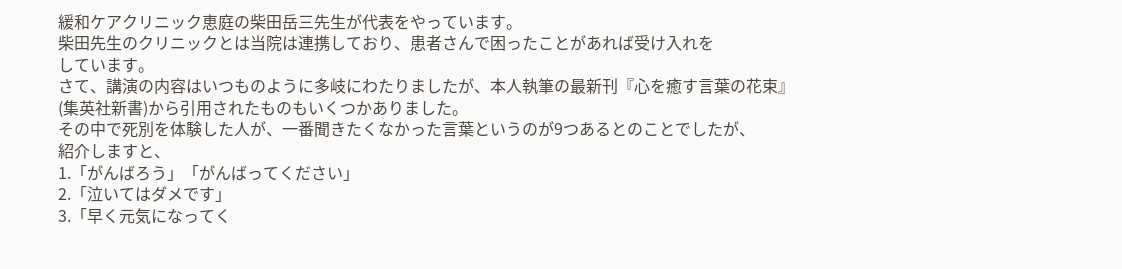緩和ケアクリニック恵庭の柴田岳三先生が代表をやっています。
柴田先生のクリニックとは当院は連携しており、患者さんで困ったことがあれば受け入れを
しています。
さて、講演の内容はいつものように多岐にわたりましたが、本人執筆の最新刊『心を癒す言葉の花束』
(集英社新書)から引用されたものもいくつかありました。
その中で死別を体験した人が、一番聞きたくなかった言葉というのが9つあるとのことでしたが、
紹介しますと、
1.「がんばろう」「がんばってください」
2.「泣いてはダメです」
3.「早く元気になってく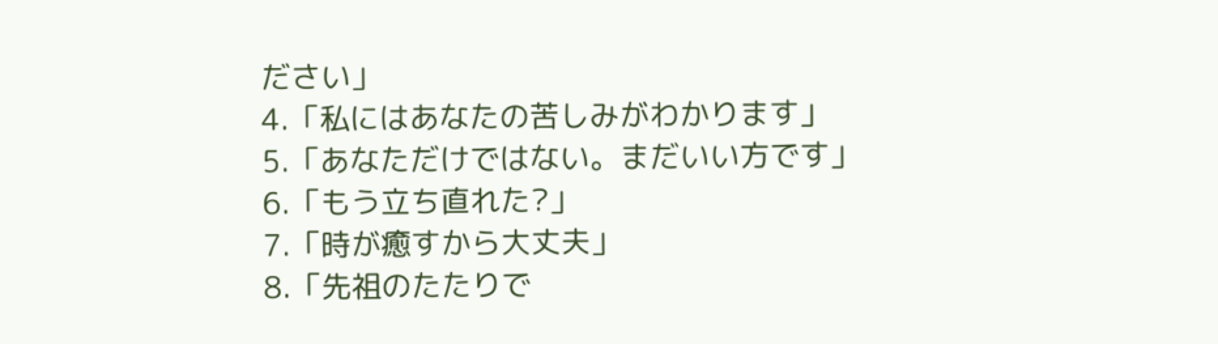ださい」
4.「私にはあなたの苦しみがわかります」
5.「あなただけではない。まだいい方です」
6.「もう立ち直れた?」
7.「時が癒すから大丈夫」
8.「先祖のたたりで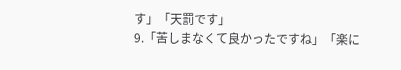す」「天罰です」
9.「苦しまなくて良かったですね」「楽に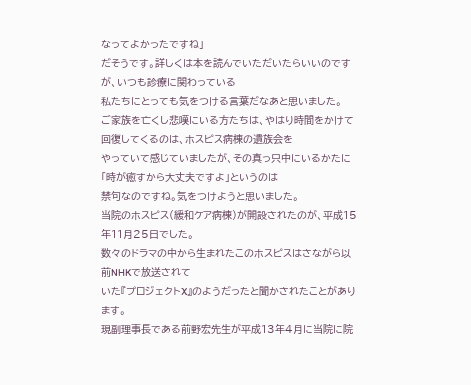なってよかったですね」
だそうです。詳しくは本を読んでいただいたらいいのですが、いつも診療に関わっている
私たちにとっても気をつける言葉だなあと思いました。
ご家族を亡くし悲嘆にいる方たちは、やはり時間をかけて回復してくるのは、ホスピス病棟の遺族会を
やっていて感じていましたが、その真っ只中にいるかたに「時が癒すから大丈夫ですよ」というのは
禁句なのですね。気をつけようと思いました。
当院のホスピス(緩和ケア病棟)が開設されたのが、平成15年11月25日でした。
数々のドラマの中から生まれたこのホスピスはさながら以前NHKで放送されて
いた『プロジェクトX』のようだったと聞かされたことがあります。
現副理事長である前野宏先生が平成13年4月に当院に院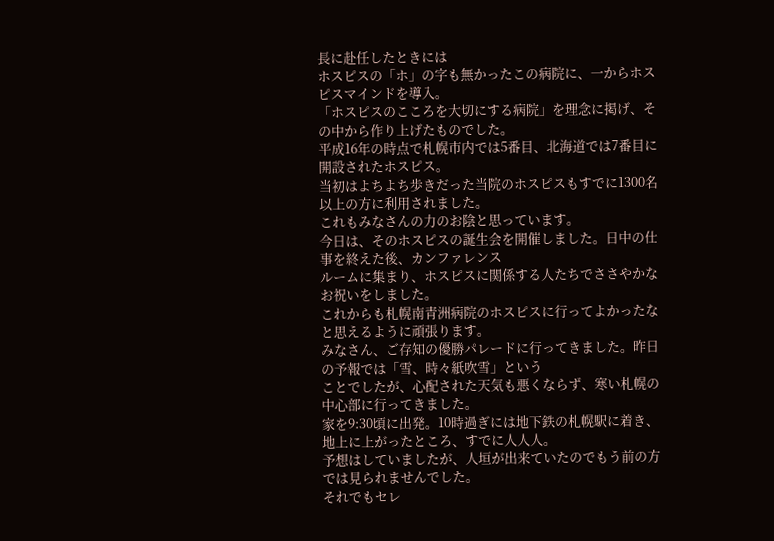長に赴任したときには
ホスピスの「ホ」の字も無かったこの病院に、一からホスピスマインドを導入。
「ホスピスのこころを大切にする病院」を理念に掲げ、その中から作り上げたものでした。
平成16年の時点で札幌市内では5番目、北海道では7番目に開設されたホスピス。
当初はよちよち歩きだった当院のホスピスもすでに1300名以上の方に利用されました。
これもみなさんの力のお陰と思っています。
今日は、そのホスピスの誕生会を開催しました。日中の仕事を終えた後、カンファレンス
ルームに集まり、ホスピスに関係する人たちでささやかなお祝いをしました。
これからも札幌南青洲病院のホスピスに行ってよかったなと思えるように頑張ります。
みなさん、ご存知の優勝パレードに行ってきました。昨日の予報では「雪、時々紙吹雪」という
ことでしたが、心配された天気も悪くならず、寒い札幌の中心部に行ってきました。
家を9:30頃に出発。10時過ぎには地下鉄の札幌駅に着き、地上に上がったところ、すでに人人人。
予想はしていましたが、人垣が出来ていたのでもう前の方では見られませんでした。
それでもセレ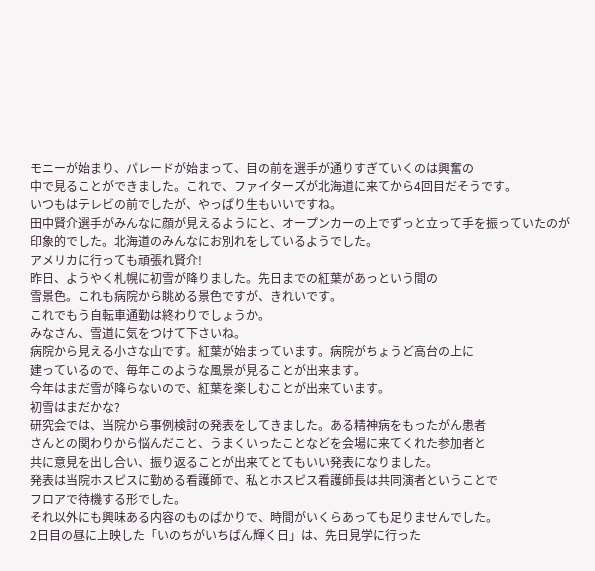モニーが始まり、パレードが始まって、目の前を選手が通りすぎていくのは興奮の
中で見ることができました。これで、ファイターズが北海道に来てから4回目だそうです。
いつもはテレビの前でしたが、やっぱり生もいいですね。
田中賢介選手がみんなに顔が見えるようにと、オープンカーの上でずっと立って手を振っていたのが
印象的でした。北海道のみんなにお別れをしているようでした。
アメリカに行っても頑張れ賢介!
昨日、ようやく札幌に初雪が降りました。先日までの紅葉があっという間の
雪景色。これも病院から眺める景色ですが、きれいです。
これでもう自転車通勤は終わりでしょうか。
みなさん、雪道に気をつけて下さいね。
病院から見える小さな山です。紅葉が始まっています。病院がちょうど高台の上に
建っているので、毎年このような風景が見ることが出来ます。
今年はまだ雪が降らないので、紅葉を楽しむことが出来ています。
初雪はまだかな?
研究会では、当院から事例検討の発表をしてきました。ある精神病をもったがん患者
さんとの関わりから悩んだこと、うまくいったことなどを会場に来てくれた参加者と
共に意見を出し合い、振り返ることが出来てとてもいい発表になりました。
発表は当院ホスピスに勤める看護師で、私とホスピス看護師長は共同演者ということで
フロアで待機する形でした。
それ以外にも興味ある内容のものばかりで、時間がいくらあっても足りませんでした。
2日目の昼に上映した「いのちがいちばん輝く日」は、先日見学に行った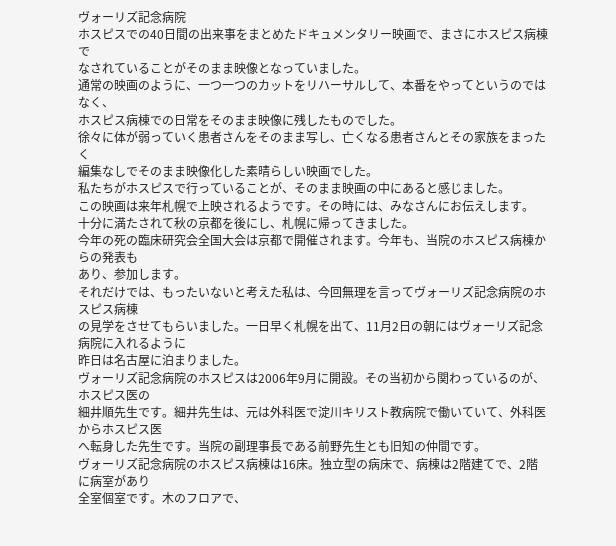ヴォーリズ記念病院
ホスピスでの40日間の出来事をまとめたドキュメンタリー映画で、まさにホスピス病棟で
なされていることがそのまま映像となっていました。
通常の映画のように、一つ一つのカットをリハーサルして、本番をやってというのではなく、
ホスピス病棟での日常をそのまま映像に残したものでした。
徐々に体が弱っていく患者さんをそのまま写し、亡くなる患者さんとその家族をまったく
編集なしでそのまま映像化した素晴らしい映画でした。
私たちがホスピスで行っていることが、そのまま映画の中にあると感じました。
この映画は来年札幌で上映されるようです。その時には、みなさんにお伝えします。
十分に満たされて秋の京都を後にし、札幌に帰ってきました。
今年の死の臨床研究会全国大会は京都で開催されます。今年も、当院のホスピス病棟からの発表も
あり、参加します。
それだけでは、もったいないと考えた私は、今回無理を言ってヴォーリズ記念病院のホスピス病棟
の見学をさせてもらいました。一日早く札幌を出て、11月2日の朝にはヴォーリズ記念病院に入れるように
昨日は名古屋に泊まりました。
ヴォーリズ記念病院のホスピスは2006年9月に開設。その当初から関わっているのが、ホスピス医の
細井順先生です。細井先生は、元は外科医で淀川キリスト教病院で働いていて、外科医からホスピス医
へ転身した先生です。当院の副理事長である前野先生とも旧知の仲間です。
ヴォーリズ記念病院のホスピス病棟は16床。独立型の病床で、病棟は2階建てで、2階に病室があり
全室個室です。木のフロアで、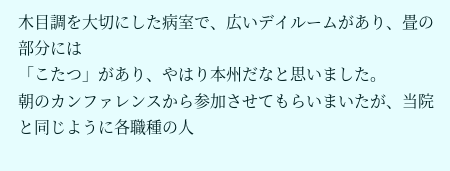木目調を大切にした病室で、広いデイルームがあり、畳の部分には
「こたつ」があり、やはり本州だなと思いました。
朝のカンファレンスから参加させてもらいまいたが、当院と同じように各職種の人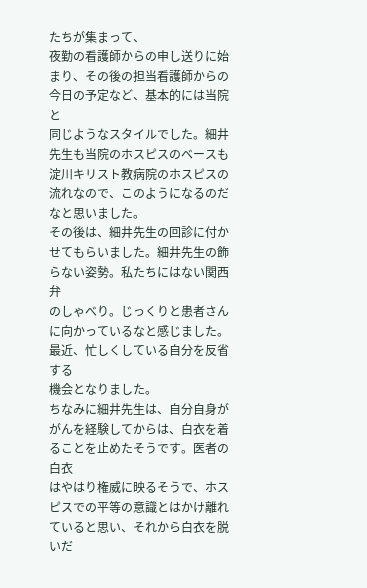たちが集まって、
夜勤の看護師からの申し送りに始まり、その後の担当看護師からの今日の予定など、基本的には当院と
同じようなスタイルでした。細井先生も当院のホスピスのベースも淀川キリスト教病院のホスピスの
流れなので、このようになるのだなと思いました。
その後は、細井先生の回診に付かせてもらいました。細井先生の飾らない姿勢。私たちにはない関西弁
のしゃべり。じっくりと患者さんに向かっているなと感じました。最近、忙しくしている自分を反省する
機会となりました。
ちなみに細井先生は、自分自身ががんを経験してからは、白衣を着ることを止めたそうです。医者の白衣
はやはり権威に映るそうで、ホスピスでの平等の意識とはかけ離れていると思い、それから白衣を脱いだ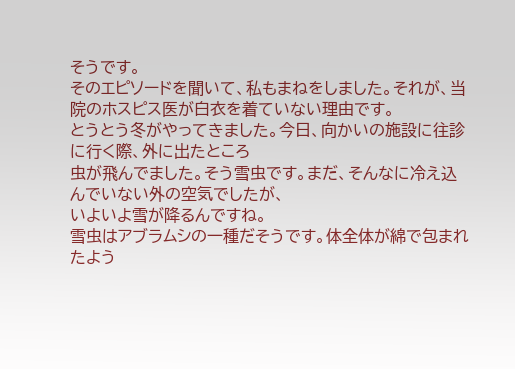そうです。
そのエピソードを聞いて、私もまねをしました。それが、当院のホスピス医が白衣を着ていない理由です。
とうとう冬がやってきました。今日、向かいの施設に往診に行く際、外に出たところ
虫が飛んでました。そう雪虫です。まだ、そんなに冷え込んでいない外の空気でしたが、
いよいよ雪が降るんですね。
雪虫はアブラムシの一種だそうです。体全体が綿で包まれたよう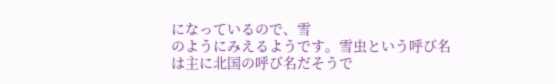になっているので、雪
のようにみえるようです。雪虫という呼び名は主に北国の呼び名だそうで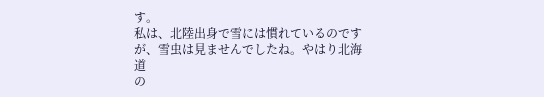す。
私は、北陸出身で雪には慣れているのですが、雪虫は見ませんでしたね。やはり北海道
の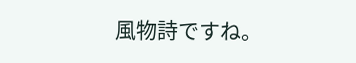風物詩ですね。